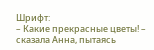Шрифт:
– Какие прекрасные цветы! – сказала Анна, пытаясь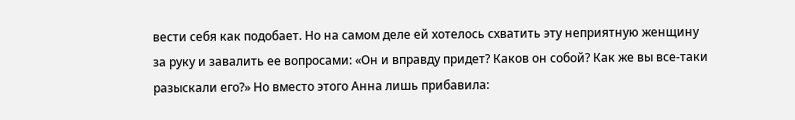вести себя как подобает. Но на самом деле ей хотелось схватить эту неприятную женщину за руку и завалить ее вопросами: «Он и вправду придет? Каков он собой? Как же вы все-таки разыскали его?» Но вместо этого Анна лишь прибавила: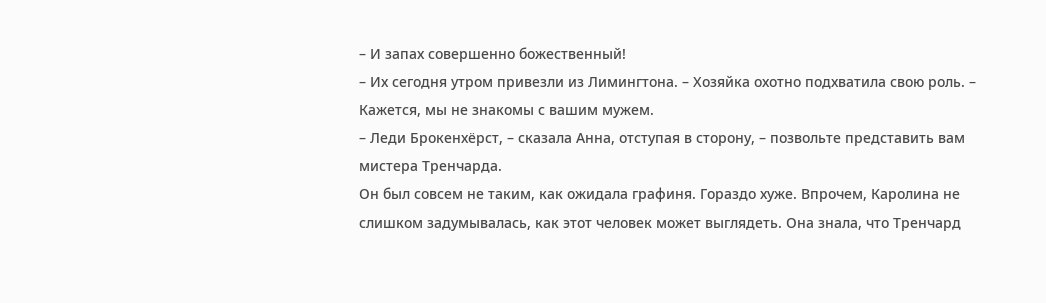– И запах совершенно божественный!
– Их сегодня утром привезли из Лимингтона. – Хозяйка охотно подхватила свою роль. – Кажется, мы не знакомы с вашим мужем.
– Леди Брокенхёрст, – сказала Анна, отступая в сторону, – позвольте представить вам мистера Тренчарда.
Он был совсем не таким, как ожидала графиня. Гораздо хуже. Впрочем, Каролина не слишком задумывалась, как этот человек может выглядеть. Она знала, что Тренчард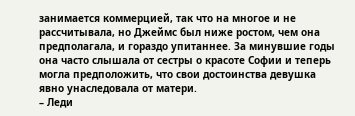занимается коммерцией, так что на многое и не рассчитывала, но Джеймс был ниже ростом, чем она предполагала, и гораздо упитаннее. За минувшие годы она часто слышала от сестры о красоте Софии и теперь могла предположить, что свои достоинства девушка явно унаследовала от матери.
– Леди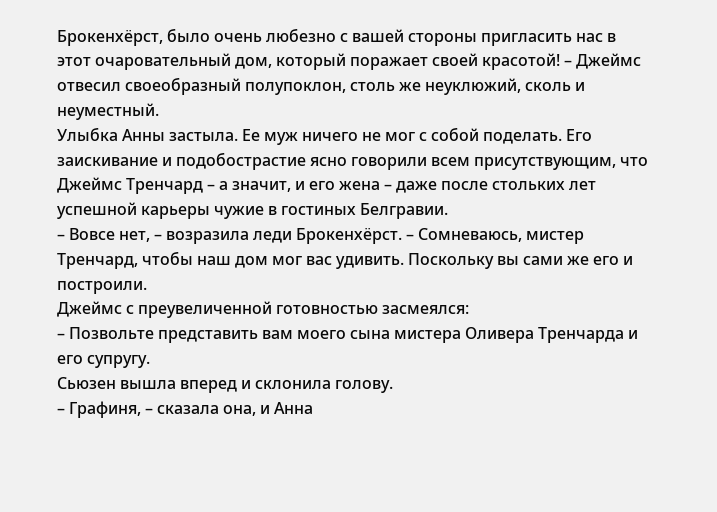Брокенхёрст, было очень любезно с вашей стороны пригласить нас в этот очаровательный дом, который поражает своей красотой! – Джеймс отвесил своеобразный полупоклон, столь же неуклюжий, сколь и неуместный.
Улыбка Анны застыла. Ее муж ничего не мог с собой поделать. Его заискивание и подобострастие ясно говорили всем присутствующим, что Джеймс Тренчард – а значит, и его жена – даже после стольких лет успешной карьеры чужие в гостиных Белгравии.
– Вовсе нет, – возразила леди Брокенхёрст. – Сомневаюсь, мистер Тренчард, чтобы наш дом мог вас удивить. Поскольку вы сами же его и построили.
Джеймс с преувеличенной готовностью засмеялся:
– Позвольте представить вам моего сына мистера Оливера Тренчарда и его супругу.
Сьюзен вышла вперед и склонила голову.
– Графиня, – сказала она, и Анна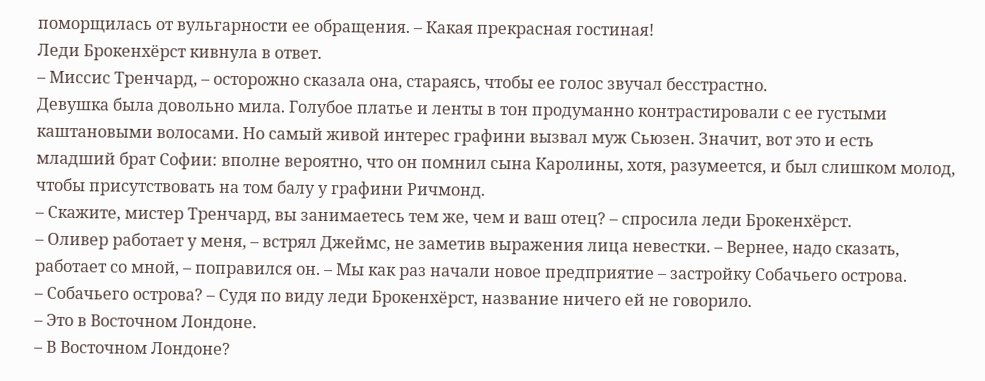поморщилась от вульгарности ее обращения. – Какая прекрасная гостиная!
Леди Брокенхёрст кивнула в ответ.
– Миссис Тренчард, – осторожно сказала она, стараясь, чтобы ее голос звучал бесстрастно.
Девушка была довольно мила. Голубое платье и ленты в тон продуманно контрастировали с ее густыми каштановыми волосами. Но самый живой интерес графини вызвал муж Сьюзен. Значит, вот это и есть младший брат Софии: вполне вероятно, что он помнил сына Каролины, хотя, разумеется, и был слишком молод, чтобы присутствовать на том балу у графини Ричмонд.
– Скажите, мистер Тренчард, вы занимаетесь тем же, чем и ваш отец? – спросила леди Брокенхёрст.
– Оливер работает у меня, – встрял Джеймс, не заметив выражения лица невестки. – Вернее, надо сказать, работает со мной, – поправился он. – Мы как раз начали новое предприятие – застройку Собачьего острова.
– Собачьего острова? – Судя по виду леди Брокенхёрст, название ничего ей не говорило.
– Это в Восточном Лондоне.
– В Восточном Лондоне?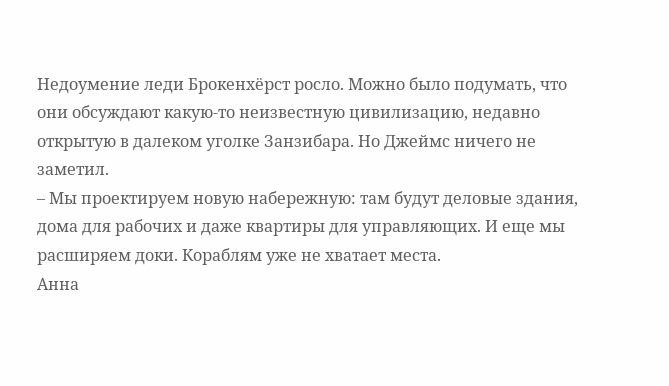Недоумение леди Брокенхёрст росло. Можно было подумать, что они обсуждают какую-то неизвестную цивилизацию, недавно открытую в далеком уголке Занзибара. Но Джеймс ничего не заметил.
– Мы проектируем новую набережную: там будут деловые здания, дома для рабочих и даже квартиры для управляющих. И еще мы расширяем доки. Кораблям уже не хватает места.
Анна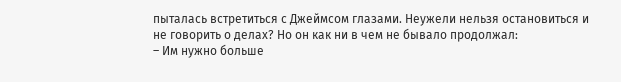пыталась встретиться с Джеймсом глазами. Неужели нельзя остановиться и не говорить о делах? Но он как ни в чем не бывало продолжал:
– Им нужно больше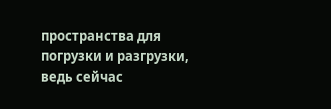пространства для погрузки и разгрузки, ведь сейчас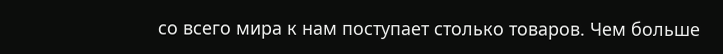со всего мира к нам поступает столько товаров. Чем больше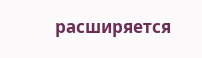расширяется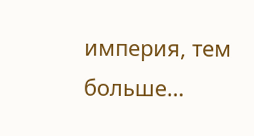империя, тем больше…